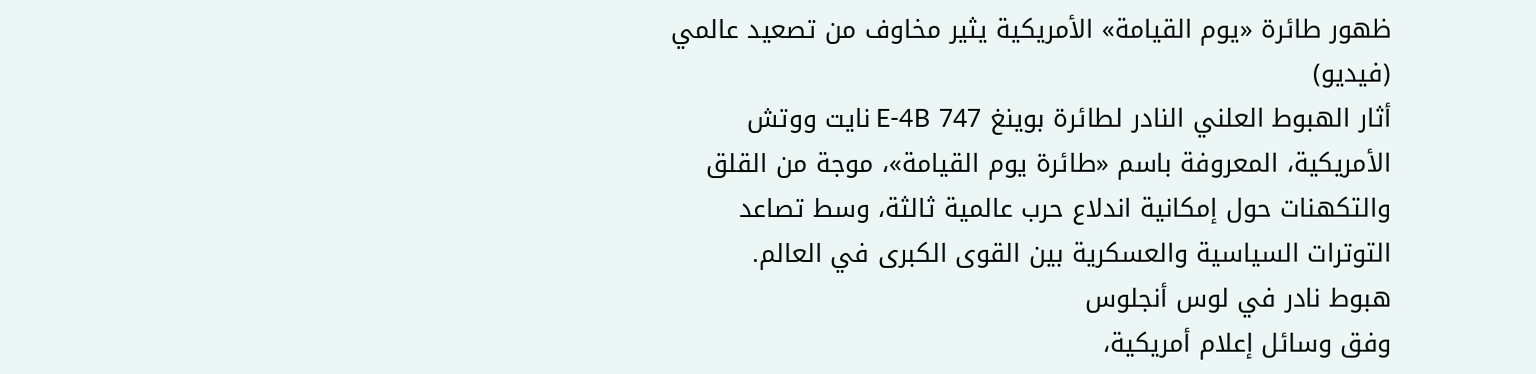ظهور طائرة «يوم القيامة» الأمريكية يثير مخاوف من تصعيد عالمي (فيديو)
أثار الهبوط العلني النادر لطائرة بوينغ 747 E-4B نايت ووتش الأمريكية، المعروفة باسم «طائرة يوم القيامة»، موجة من القلق والتكهنات حول إمكانية اندلاع حرب عالمية ثالثة، وسط تصاعد التوترات السياسية والعسكرية بين القوى الكبرى في العالم.
هبوط نادر في لوس أنجلوس
وفق وسائل إعلام أمريكية،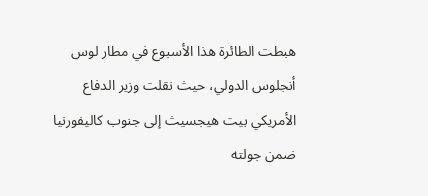هبطت الطائرة هذا الأسبوع في مطار لوس أنجلوس الدولي، حيث نقلت وزير الدفاع الأمريكي بيت هيجسيث إلى جنوب كاليفورنيا ضمن جولته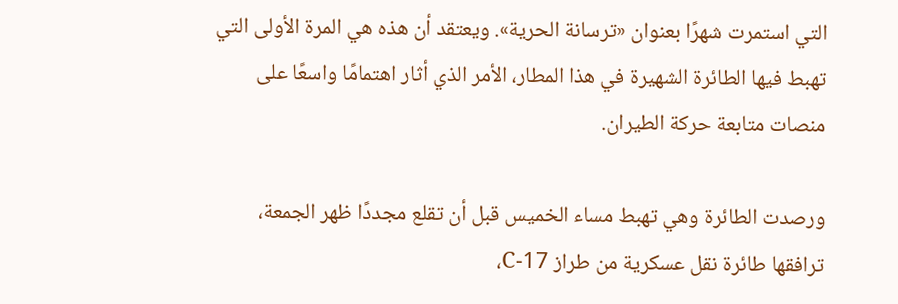التي استمرت شهرًا بعنوان «ترسانة الحرية». ويعتقد أن هذه هي المرة الأولى التي تهبط فيها الطائرة الشهيرة في هذا المطار، الأمر الذي أثار اهتمامًا واسعًا على منصات متابعة حركة الطيران.

ورصدت الطائرة وهي تهبط مساء الخميس قبل أن تقلع مجددًا ظهر الجمعة، ترافقها طائرة نقل عسكرية من طراز 17-C،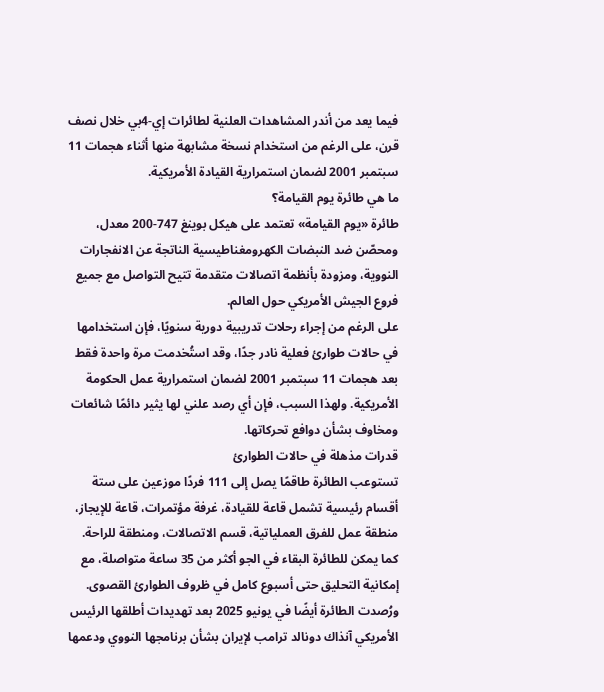فيما يعد من أندر المشاهدات العلنية لطائرات إي-4بي خلال نصف قرن، على الرغم من استخدام نسخة مشابهة منها أثناء هجمات 11 سبتمبر 2001 لضمان استمرارية القيادة الأمريكية.
ما هي طائرة يوم القيامة؟
طائرة «يوم القيامة» تعتمد على هيكل بوينغ 747-200 معدل، ومحصّن ضد النبضات الكهرومغناطيسية الناتجة عن الانفجارات النووية، ومزودة بأنظمة اتصالات متقدمة تتيح التواصل مع جميع فروع الجيش الأمريكي حول العالم.
على الرغم من إجراء رحلات تدريبية دورية سنويًا، فإن استخدامها في حالات طوارئ فعلية نادر جدًا، وقد استُخدمت مرة واحدة فقط بعد هجمات 11 سبتمبر 2001 لضمان استمرارية عمل الحكومة الأمريكية. ولهذا السبب، فإن أي رصد علني لها يثير دائمًا شائعات ومخاوف بشأن دوافع تحركاتها.
قدرات مذهلة في حالات الطوارئ
تستوعب الطائرة طاقمًا يصل إلى 111 فردًا موزعين على ستة أقسام رئيسية تشمل قاعة للقيادة، غرفة مؤتمرات، قاعة للإيجاز، منطقة عمل للفرق العملياتية، قسم الاتصالات، ومنطقة للراحة. كما يمكن للطائرة البقاء في الجو أكثر من 35 ساعة متواصلة، مع إمكانية التحليق حتى أسبوع كامل في ظروف الطوارئ القصوى.
ورُصدت الطائرة أيضًا في يونيو 2025 بعد تهديدات أطلقها الرئيس الأمريكي آنذاك دونالد ترامب لإيران بشأن برنامجها النووي ودعمها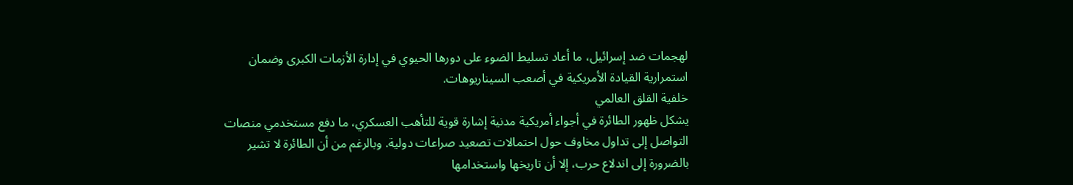لهجمات ضد إسرائيل، ما أعاد تسليط الضوء على دورها الحيوي في إدارة الأزمات الكبرى وضمان استمرارية القيادة الأمريكية في أصعب السيناريوهات.
خلفية القلق العالمي
يشكل ظهور الطائرة في أجواء أمريكية مدنية إشارة قوية للتأهب العسكري، ما دفع مستخدمي منصات التواصل إلى تداول مخاوف حول احتمالات تصعيد صراعات دولية. وبالرغم من أن الطائرة لا تشير بالضرورة إلى اندلاع حرب، إلا أن تاريخها واستخدامها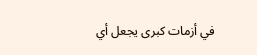في أزمات كبرى يجعل أي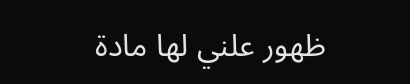ظهور علني لها مادة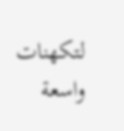لتكهنات واسعة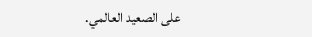على الصعيد العالمي.